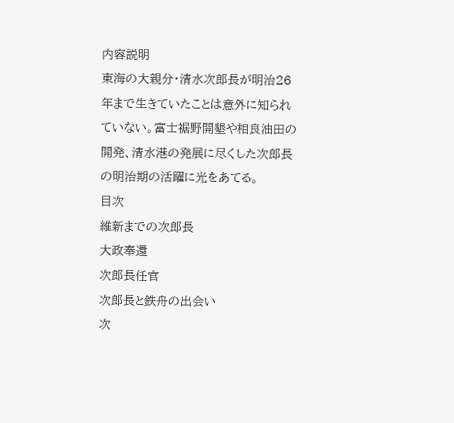内容説明
東海の大親分・清水次郎長が明治26年まで生きていたことは意外に知られていない。富士裾野開墾や相良油田の開発、清水港の発展に尽くした次郎長の明治期の活躍に光をあてる。
目次
維新までの次郎長
大政奉還
次郎長任官
次郎長と鉄舟の出会い
次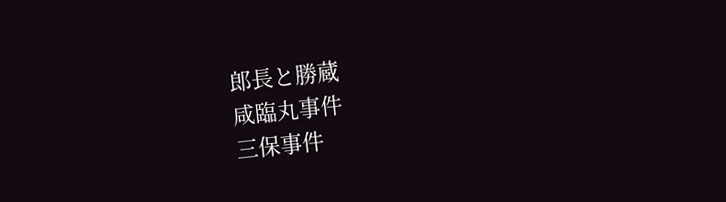郎長と勝蔵
咸臨丸事件
三保事件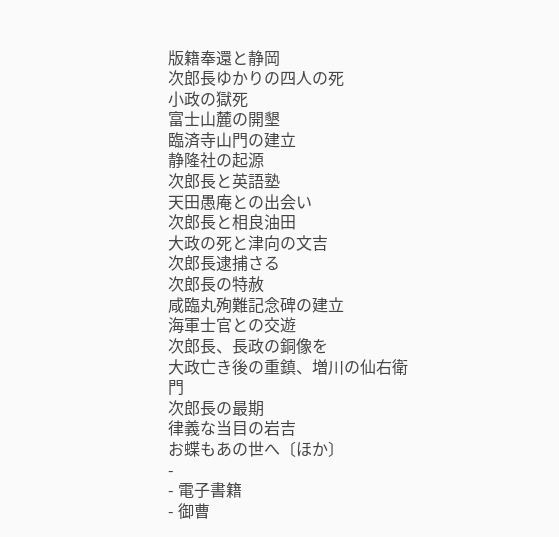版籍奉還と静岡
次郎長ゆかりの四人の死
小政の獄死
富士山麓の開墾
臨済寺山門の建立
静隆社の起源
次郎長と英語塾
天田愚庵との出会い
次郎長と相良油田
大政の死と津向の文吉
次郎長逮捕さる
次郎長の特赦
咸臨丸殉難記念碑の建立
海軍士官との交遊
次郎長、長政の銅像を
大政亡き後の重鎮、増川の仙右衛門
次郎長の最期
律義な当目の岩吉
お蝶もあの世へ〔ほか〕
-
- 電子書籍
- 御曹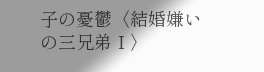子の憂鬱〈結婚嫌いの三兄弟Ⅰ〉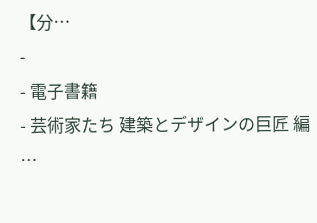【分…
-
- 電子書籍
- 芸術家たち 建築とデザインの巨匠 編 …